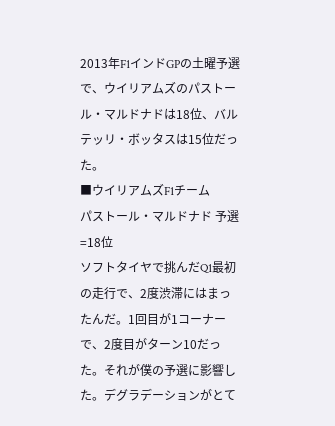2013年F1インドGPの土曜予選で、ウイリアムズのパストール・マルドナドは18位、バルテッリ・ボッタスは15位だった。
■ウイリアムズF1チーム
パストール・マルドナド 予選=18位
ソフトタイヤで挑んだQ1最初の走行で、2度渋滞にはまったんだ。1回目が1コーナーで、2度目がターン10だった。それが僕の予選に影響した。デグラデーションがとて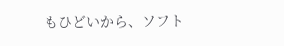もひどいから、ソフト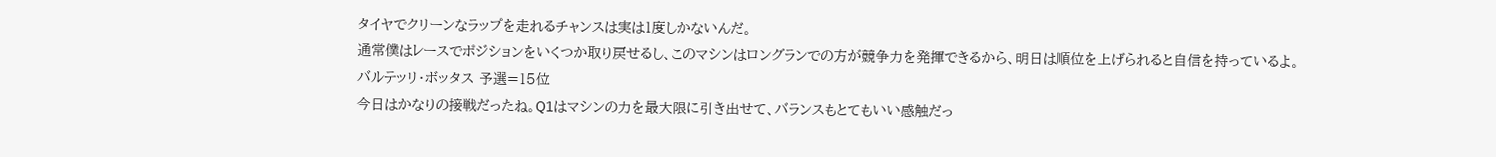タイヤでクリーンなラップを走れるチャンスは実は1度しかないんだ。
通常僕はレースでポジションをいくつか取り戻せるし、このマシンはロングランでの方が競争力を発揮できるから、明日は順位を上げられると自信を持っているよ。
バルテッリ・ボッタス 予選=15位
今日はかなりの接戦だったね。Q1はマシンの力を最大限に引き出せて、バランスもとてもいい感触だっ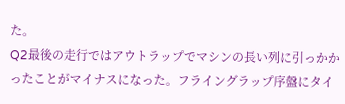た。
Q2最後の走行ではアウトラップでマシンの長い列に引っかかったことがマイナスになった。フライングラップ序盤にタイ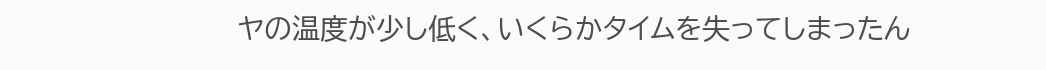ヤの温度が少し低く、いくらかタイムを失ってしまったん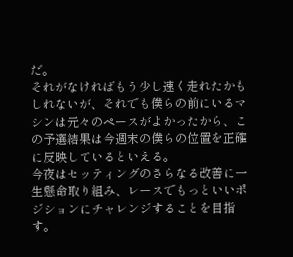だ。
それがなければもう少し速く走れたかもしれないが、それでも僕らの前にいるマシンは元々のペースがよかったから、この予選結果は今週末の僕らの位置を正確に反映しているといえる。
今夜はセッティングのさらなる改善に一生懸命取り組み、レースでもっといいポジションにチャレンジすることを目指す。